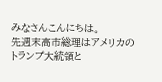みなさんこんにちは。
先週末高市総理はアメリカのトランプ大統領と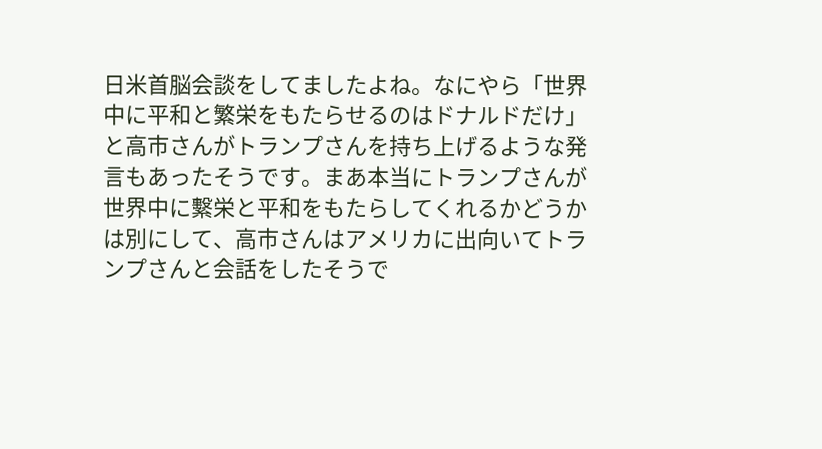日米首脳会談をしてましたよね。なにやら「世界中に平和と繁栄をもたらせるのはドナルドだけ」と高市さんがトランプさんを持ち上げるような発言もあったそうです。まあ本当にトランプさんが世界中に繫栄と平和をもたらしてくれるかどうかは別にして、高市さんはアメリカに出向いてトランプさんと会話をしたそうで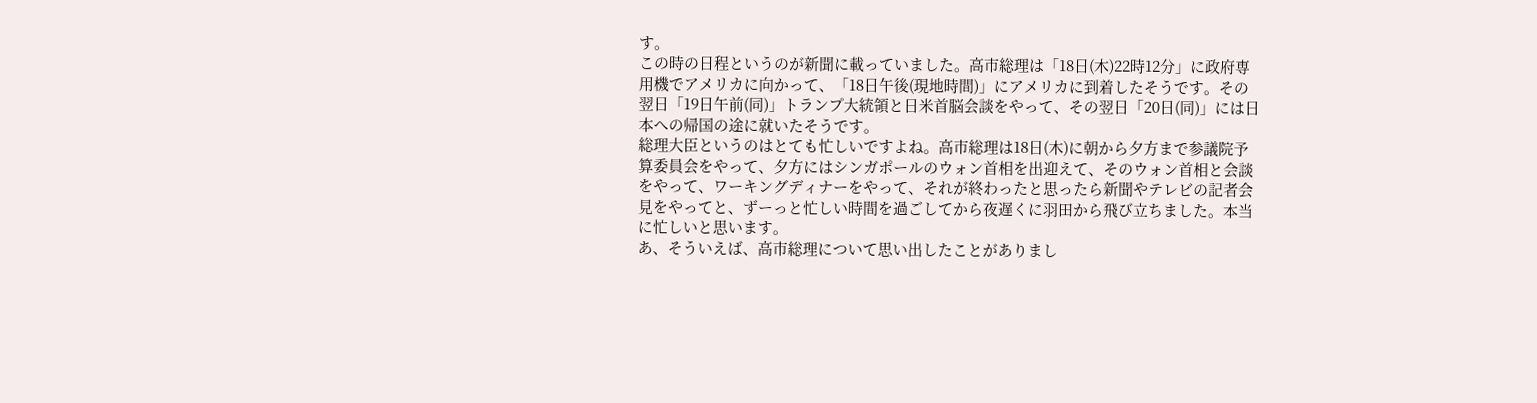す。
この時の日程というのが新聞に載っていました。高市総理は「18日(木)22時12分」に政府専用機でアメリカに向かって、「18日午後(現地時間)」にアメリカに到着したそうです。その翌日「19日午前(同)」トランプ大統領と日米首脳会談をやって、その翌日「20日(同)」には日本への帰国の途に就いたそうです。
総理大臣というのはとても忙しいですよね。高市総理は18日(木)に朝から夕方まで参議院予算委員会をやって、夕方にはシンガポールのウォン首相を出迎えて、そのウォン首相と会談をやって、ワーキングディナーをやって、それが終わったと思ったら新聞やテレビの記者会見をやってと、ずーっと忙しい時間を過ごしてから夜遅くに羽田から飛び立ちました。本当に忙しいと思います。
あ、そういえば、高市総理について思い出したことがありまし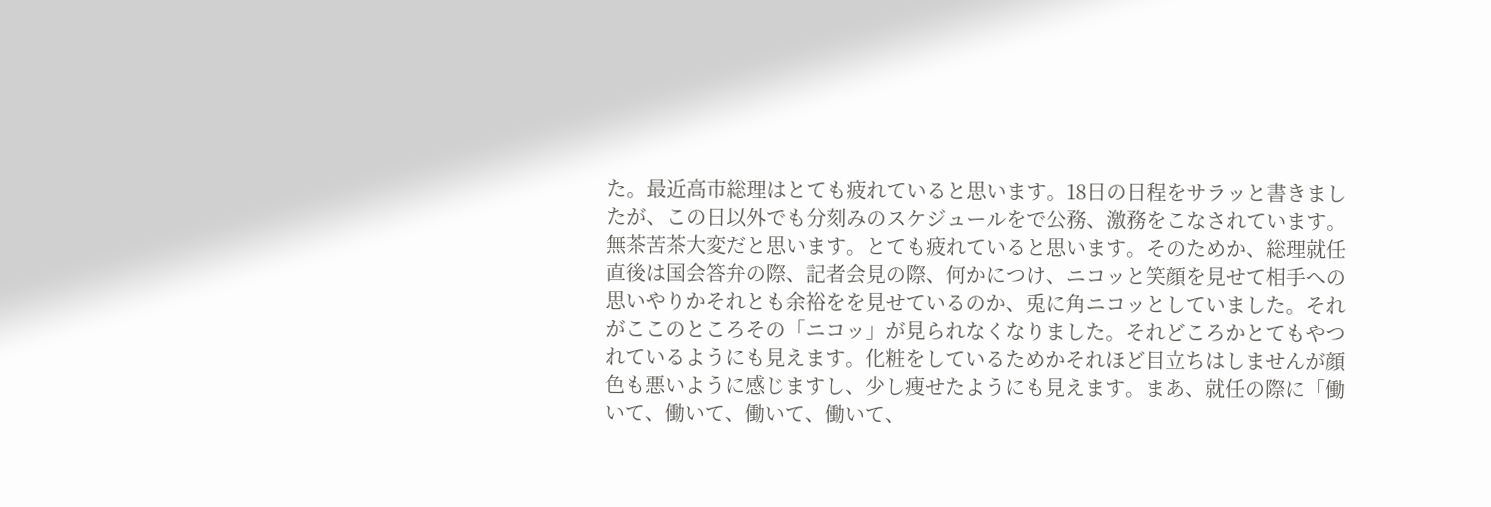た。最近高市総理はとても疲れていると思います。18日の日程をサラッと書きましたが、この日以外でも分刻みのスケジュールをで公務、激務をこなされています。無茶苦茶大変だと思います。とても疲れていると思います。そのためか、総理就任直後は国会答弁の際、記者会見の際、何かにつけ、ニコッと笑顔を見せて相手への思いやりかそれとも余裕をを見せているのか、兎に角ニコッとしていました。それがここのところその「ニコッ」が見られなくなりました。それどころかとてもやつれているようにも見えます。化粧をしているためかそれほど目立ちはしませんが顔色も悪いように感じますし、少し痩せたようにも見えます。まあ、就任の際に「働いて、働いて、働いて、働いて、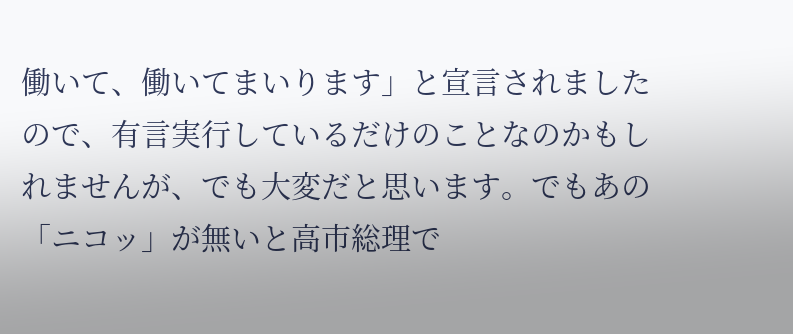働いて、働いてまいります」と宣言されましたので、有言実行しているだけのことなのかもしれませんが、でも大変だと思います。でもあの「ニコッ」が無いと高市総理で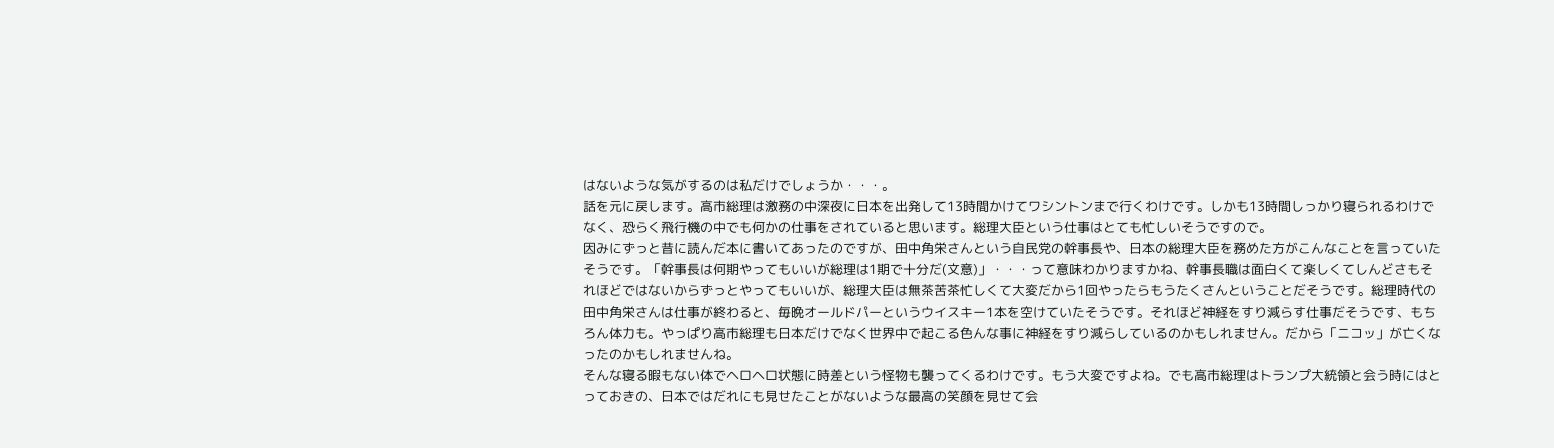はないような気がするのは私だけでしょうか・・・。
話を元に戻します。高市総理は激務の中深夜に日本を出発して13時間かけてワシントンまで行くわけです。しかも13時間しっかり寝られるわけでなく、恐らく飛行機の中でも何かの仕事をされていると思います。総理大臣という仕事はとても忙しいそうですので。
因みにずっと昔に読んだ本に書いてあったのですが、田中角栄さんという自民党の幹事長や、日本の総理大臣を務めた方がこんなことを言っていたそうです。「幹事長は何期やってもいいが総理は1期で十分だ(文意)」・・・って意味わかりますかね、幹事長職は面白くて楽しくてしんどさもそれほどではないからずっとやってもいいが、総理大臣は無茶苦茶忙しくて大変だから1回やったらもうたくさんということだそうです。総理時代の田中角栄さんは仕事が終わると、毎晩オールドパーというウイスキー1本を空けていたそうです。それほど神経をすり減らす仕事だそうです、もちろん体力も。やっぱり高市総理も日本だけでなく世界中で起こる色んな事に神経をすり減らしているのかもしれません。だから「ニコッ」が亡くなったのかもしれませんね。
そんな寝る暇もない体でヘロヘロ状態に時差という怪物も襲ってくるわけです。もう大変ですよね。でも高市総理はトランプ大統領と会う時にはとっておきの、日本ではだれにも見せたことがないような最高の笑顔を見せて会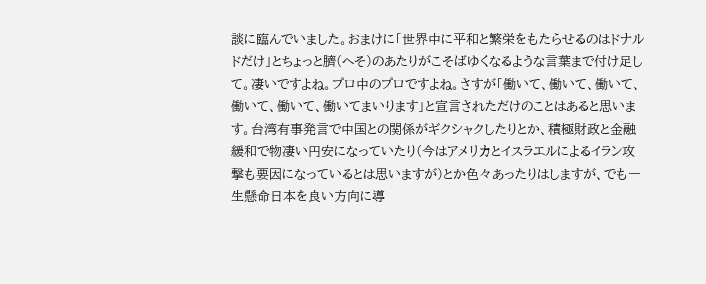談に臨んでいました。おまけに「世界中に平和と繁栄をもたらせるのはドナルドだけ」とちょっと臍(へそ)のあたりがこそばゆくなるような言葉まで付け足して。凄いですよね。プロ中のプロですよね。さすが「働いて、働いて、働いて、働いて、働いて、働いてまいります」と宣言されただけのことはあると思います。台湾有事発言で中国との関係がギクシャクしたりとか、積極財政と金融緩和で物凄い円安になっていたり(今はアメリカとイスラエルによるイラン攻撃も要因になっているとは思いますが)とか色々あったりはしますが、でも一生懸命日本を良い方向に導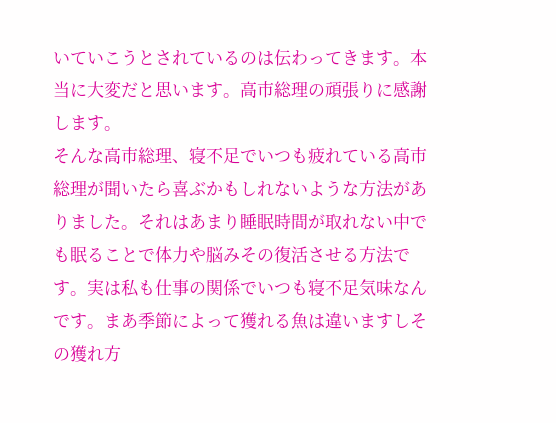いていこうとされているのは伝わってきます。本当に大変だと思います。高市総理の頑張りに感謝します。
そんな高市総理、寝不足でいつも疲れている高市総理が聞いたら喜ぶかもしれないような方法がありました。それはあまり睡眠時間が取れない中でも眠ることで体力や脳みその復活させる方法です。実は私も仕事の関係でいつも寝不足気味なんです。まあ季節によって獲れる魚は違いますしその獲れ方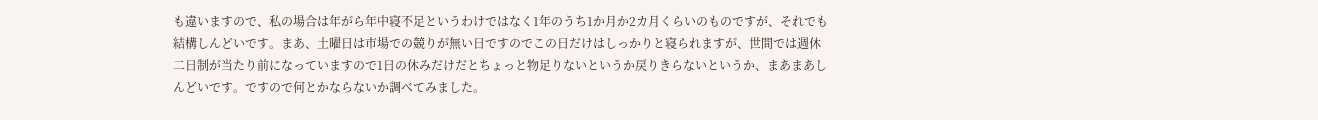も違いますので、私の場合は年がら年中寝不足というわけではなく1年のうち1か月か2カ月くらいのものですが、それでも結構しんどいです。まあ、土曜日は市場での競りが無い日ですのでこの日だけはしっかりと寝られますが、世間では週休二日制が当たり前になっていますので1日の休みだけだとちょっと物足りないというか戻りきらないというか、まあまあしんどいです。ですので何とかならないか調べてみました。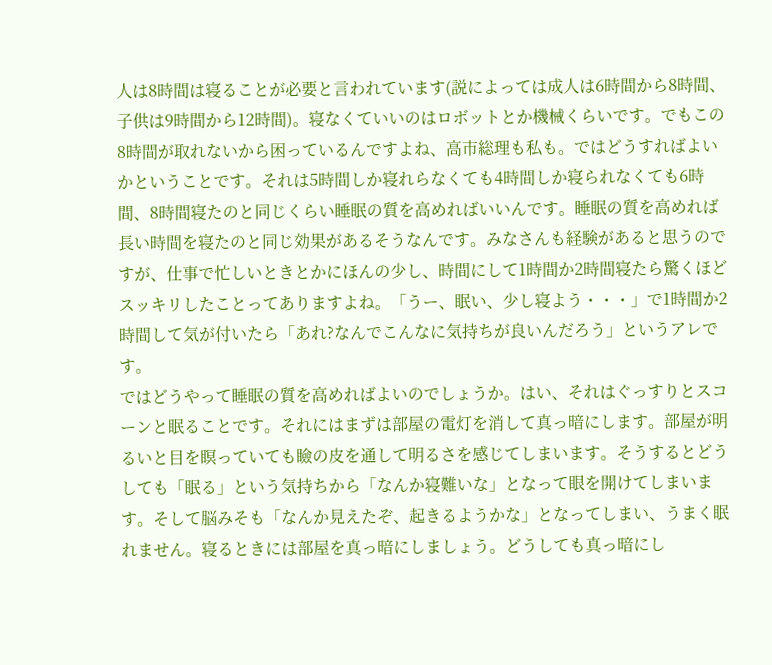人は8時間は寝ることが必要と言われています(説によっては成人は6時間から8時間、子供は9時間から12時間)。寝なくていいのはロボットとか機械くらいです。でもこの8時間が取れないから困っているんですよね、高市総理も私も。ではどうすればよいかということです。それは5時間しか寝れらなくても4時間しか寝られなくても6時間、8時間寝たのと同じくらい睡眠の質を高めればいいんです。睡眠の質を高めれば長い時間を寝たのと同じ効果があるそうなんです。みなさんも経験があると思うのですが、仕事で忙しいときとかにほんの少し、時間にして1時間か2時間寝たら驚くほどスッキリしたことってありますよね。「うー、眠い、少し寝よう・・・」で1時間か2時間して気が付いたら「あれ?なんでこんなに気持ちが良いんだろう」というアレです。
ではどうやって睡眠の質を高めればよいのでしょうか。はい、それはぐっすりとスコーンと眠ることです。それにはまずは部屋の電灯を消して真っ暗にします。部屋が明るいと目を瞑っていても瞼の皮を通して明るさを感じてしまいます。そうするとどうしても「眠る」という気持ちから「なんか寝難いな」となって眼を開けてしまいます。そして脳みそも「なんか見えたぞ、起きるようかな」となってしまい、うまく眠れません。寝るときには部屋を真っ暗にしましょう。どうしても真っ暗にし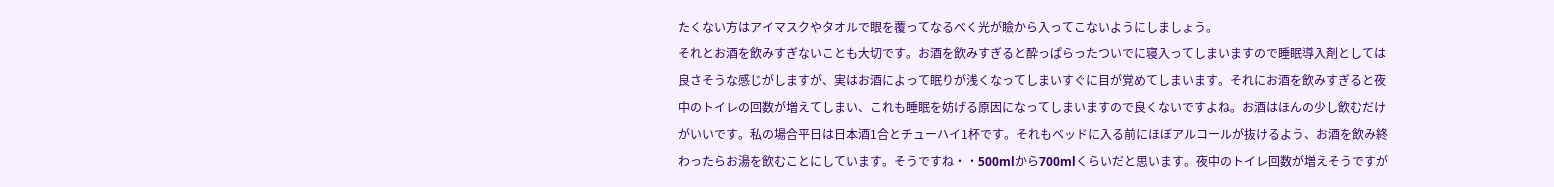たくない方はアイマスクやタオルで眼を覆ってなるべく光が瞼から入ってこないようにしましょう。
それとお酒を飲みすぎないことも大切です。お酒を飲みすぎると酔っぱらったついでに寝入ってしまいますので睡眠導入剤としては良さそうな感じがしますが、実はお酒によって眠りが浅くなってしまいすぐに目が覚めてしまいます。それにお酒を飲みすぎると夜中のトイレの回数が増えてしまい、これも睡眠を妨げる原因になってしまいますので良くないですよね。お酒はほんの少し飲むだけがいいです。私の場合平日は日本酒1合とチューハイ1杯です。それもベッドに入る前にほぼアルコールが抜けるよう、お酒を飲み終わったらお湯を飲むことにしています。そうですね・・500mlから700mlくらいだと思います。夜中のトイレ回数が増えそうですが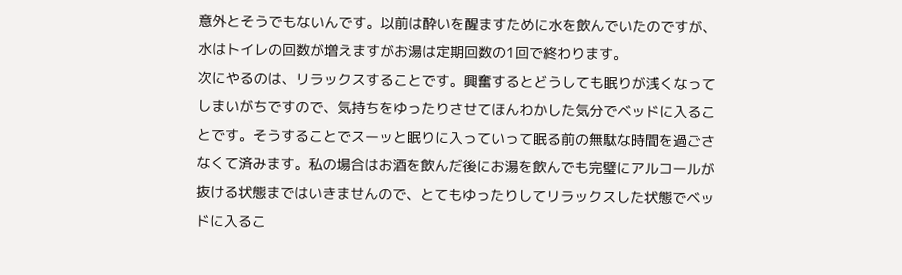意外とそうでもないんです。以前は酔いを醒ますために水を飲んでいたのですが、水はトイレの回数が増えますがお湯は定期回数の1回で終わります。
次にやるのは、リラックスすることです。興奮するとどうしても眠りが浅くなってしまいがちですので、気持ちをゆったりさせてほんわかした気分でベッドに入ることです。そうすることでスーッと眠りに入っていって眠る前の無駄な時間を過ごさなくて済みます。私の場合はお酒を飲んだ後にお湯を飲んでも完璧にアルコールが抜ける状態まではいきませんので、とてもゆったりしてリラックスした状態でベッドに入るこ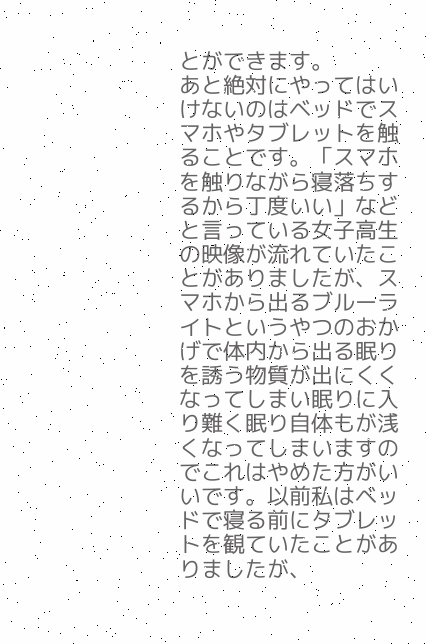とができます。
あと絶対にやってはいけないのはベッドでスマホやタブレットを触ることです。「スマホを触りながら寝落ちするから丁度いい」などと言っている女子高生の映像が流れていたことがありましたが、スマホから出るブルーライトというやつのおかげで体内から出る眠りを誘う物質が出にくくなってしまい眠りに入り難く眠り自体もが浅くなってしまいますのでこれはやめた方がいいです。以前私はベッドで寝る前にタブレットを観ていたことがありましたが、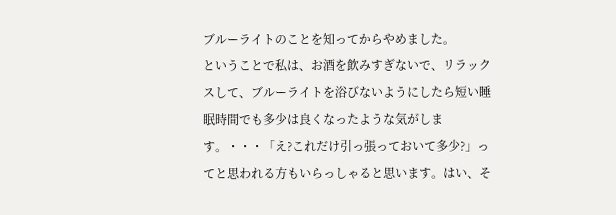ブルーライトのことを知ってからやめました。
ということで私は、お酒を飲みすぎないで、リラックスして、ブルーライトを浴びないようにしたら短い睡眠時間でも多少は良くなったような気がします。・・・「え?これだけ引っ張っておいて多少?」ってと思われる方もいらっしゃると思います。はい、そ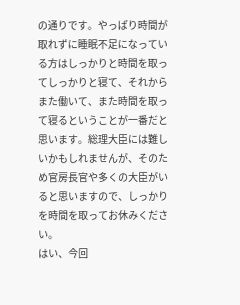の通りです。やっぱり時間が取れずに睡眠不足になっている方はしっかりと時間を取ってしっかりと寝て、それからまた働いて、また時間を取って寝るということが一番だと思います。総理大臣には難しいかもしれませんが、そのため官房長官や多くの大臣がいると思いますので、しっかりを時間を取ってお休みください。
はい、今回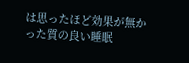は思ったほど効果が無かった質の良い睡眠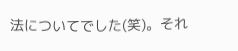法についてでした(笑)。それ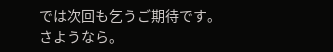では次回も乞うご期待です。さようなら。